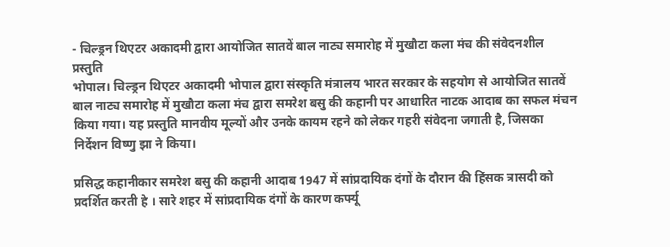- चिल्ड्रन थिएटर अकादमी द्वारा आयोजित सातवें बाल नाट्य समारोह में मुखौटा कला मंच की संवेदनशील प्रस्तुति
भोपाल। चिल्ड्रन थिएटर अकादमी भोपाल द्वारा संस्कृति मंत्रालय भारत सरकार के सहयोग से आयोजित सातवें बाल नाट्य समारोह में मुखौटा कला मंच द्वारा समरेश बसु की कहानी पर आधारित नाटक आदाब का सफल मंचन किया गया। यह प्रस्तुति मानवीय मूल्यों और उनके कायम रहने को लेकर गहरी संवेदना जगाती है, जिसका निर्देशन विष्णु झा ने किया।

प्रसिद्ध कहानीकार समरेश बसु की कहानी आदाब 1947 में सांप्रदायिक दंगों के दौरान की हिंसक त्रासदी को प्रदर्शित करती हे । सारे शहर में सांप्रदायिक दंगों के कारण कर्फ्यू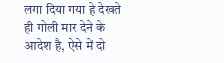लगा दिया गया हे देखते ही गोली मार देने के आदेश है, ऐसे में दो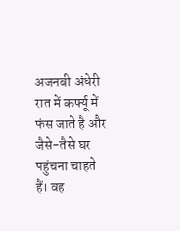अजनबी अंधेरी रात में कर्फ्यू में फंस जाते है और जैसे-तैसे घर पहुंचना चाहते हैं। वह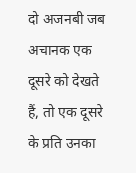दो अजनबी जब अचानक एक दूसरे को देखते हैं, तो एक दूसरे के प्रति उनका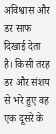अविश्वास और डर साफ दिखाई देता है। किसी तरह डर और संशय से भरे हुए वह एक दूसरे के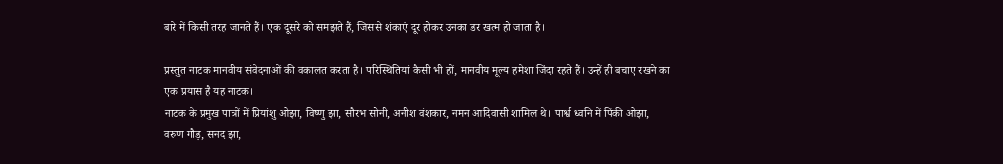बारे में किसी तरह जानते हैं। एक दूसरे को समझते हैं, जिससे शंकाएं दूर होकर उनका डर खत्म हो जाता है।

प्रस्तुत नाटक मानवीय संवेदनाओं की वकालत करता है। परिस्थितियां कैसी भी हों, मानवीय मूल्य हमेशा जिंदा रहते हैं। उन्हें ही बचाए रखने का एक प्रयास है यह नाटक।
नाटक के प्रमुख पात्रों में प्रियांशु ओझा, विष्णु झा, सौरभ सोनी, अनीश वंशकार, नमन आदिवासी शामिल थे। पार्श्व ध्वनि में पिंकी ओझा, वरुण गौड़, सनद झा,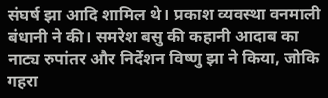संघर्ष झा आदि शामिल थे। प्रकाश व्यवस्था वनमाली बंधानी ने की। समरेश बसु की कहानी आदाब का नाट्य रुपांतर और निर्देशन विष्णु झा ने किया, जोकि गहरा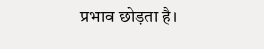प्रभाव छोड़ता है।